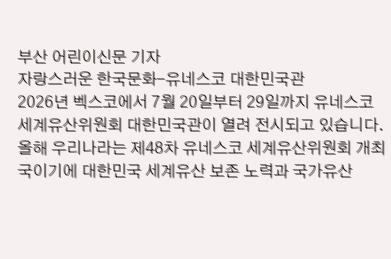부산 어린이신문 기자
자랑스러운 한국문화-유네스코 대한민국관
2026년 벡스코에서 7월 20일부터 29일까지 유네스코 세계유산위원회 대한민국관이 열려 전시되고 있습니다. 올해 우리나라는 제48차 유네스코 세계유산위원회 개최국이기에 대한민국 세계유산 보존 노력과 국가유산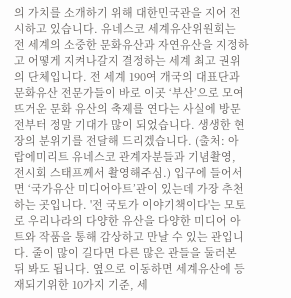의 가치를 소개하기 위해 대한민국관을 지어 전시하고 있습니다. 유네스코 세계유산위원회는 전 세계의 소중한 문화유산과 자연유산을 지정하고 어떻게 지켜나갈지 결정하는 세계 최고 권위의 단체입니다. 전 세계 190여 개국의 대표단과 문화유산 전문가들이 바로 이곳 ‘부산’으로 모여 뜨거운 문화 유산의 축제를 연다는 사실에 방문 전부터 정말 기대가 많이 되었습니다. 생생한 현장의 분위기를 전달해 드리겠습니다. (출처: 아랍에미리트 유네스코 관계자분들과 기념촬영, 전시회 스태프께서 촬영해주심.) 입구에 들어서면 ‘국가유산 미디어아트’관이 있는데 가장 추천하는 곳입니다. '전 국토가 이야기책이다'는 모토로 우리나라의 다양한 유산을 다양한 미디어 아트와 작품을 통해 감상하고 만날 수 있는 관입니다. 줄이 많이 길다면 다른 많은 관들을 둘러본 뒤 봐도 됩니다. 옆으로 이동하면 세계유산에 등재되기위한 10가지 기준, 세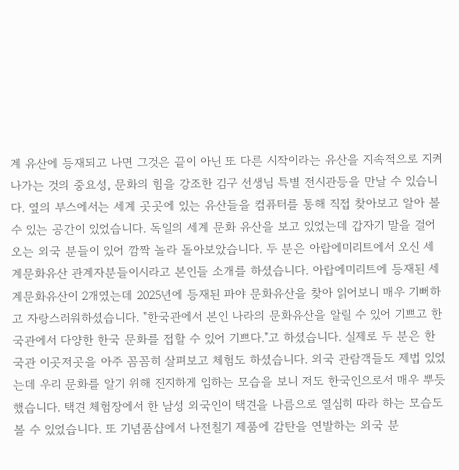계 유산에 등재되고 나면 그것은 끝이 아닌 또 다른 시작이라는 유산을 지속적으로 지켜나가는 것의 중요성, 문화의 힘을 강조한 김구 선생님 특별 전시관등을 만날 수 있습니다. 옆의 부스에서는 세계 곳곳에 있는 유산들을 컴퓨터를 통해 직접 찾아보고 알아 볼 수 있는 공간이 있었습니다. 독일의 세계 문화 유산을 보고 있었는데 갑자기 말을 걸어오는 외국 분들이 있어 깜짝 놀라 돌아보았습니다. 두 분은 아랍에미리트에서 오신 세계문화유산 관계자분들이시라고 본인들 소개를 하셨습니다. 아랍에미리트에 등재된 세계문화유산이 2개였는데 2025년에 등재된 파야 문화유산을 찾아 읽어보니 매우 기뻐하고 자랑스러워하셨습니다. "한국관에서 본인 나라의 문화유산을 알릴 수 있어 기쁘고 한국관에서 다양한 한국 문화를 접할 수 있어 기쁘다."고 하셨습니다. 실제로 두 분은 한국관 이곳저곳을 아주 꼼꼼히 살펴보고 체험도 하셨습니다. 외국 관람객들도 제법 있었는데 우리 문화를 알기 위해 진지하게 임하는 모습을 보니 저도 한국인으로서 매우 뿌듯했습니다. 택견 체험장에서 한 남성 외국인이 택견을 나름으로 열심히 따라 하는 모습도 볼 수 있었습니다. 또 기념품샵에서 나전칠기 제품에 감탄을 연발하는 외국 분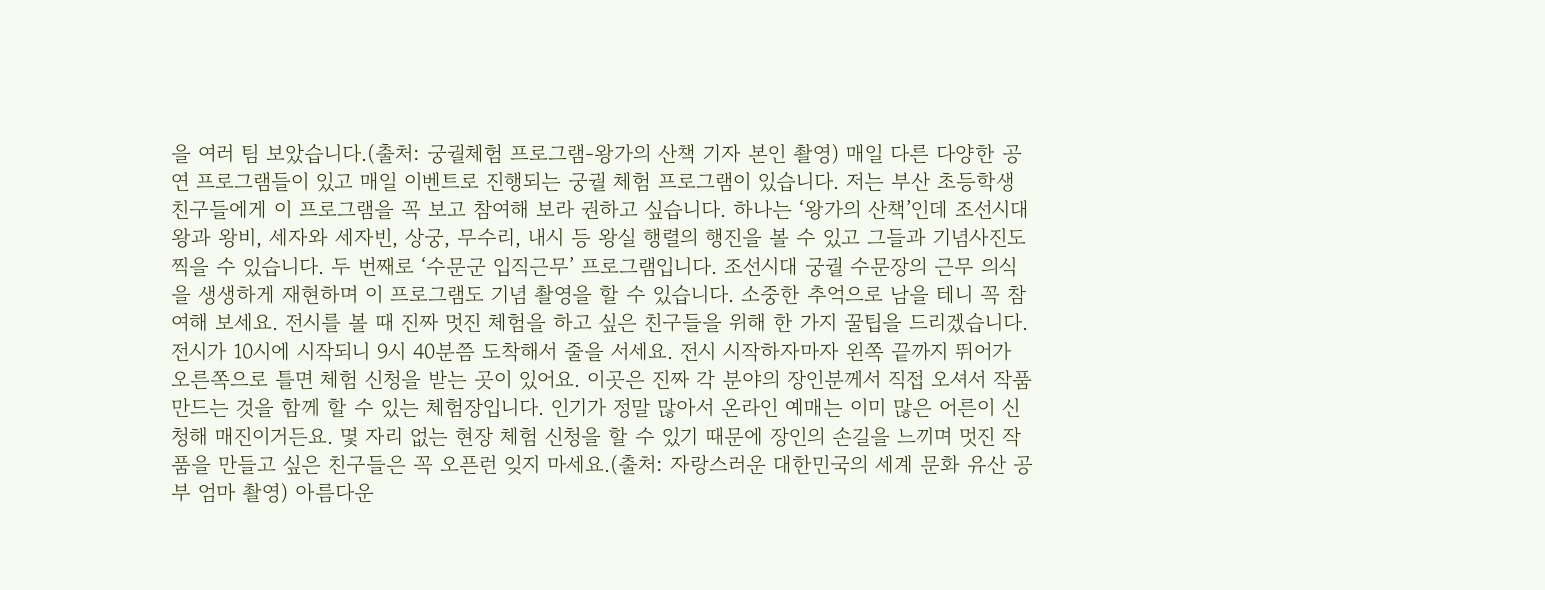을 여러 팀 보았습니다.(출처: 궁궐체험 프로그램-왕가의 산책 기자 본인 촬영) 매일 다른 다양한 공연 프로그램들이 있고 매일 이벤트로 진행되는 궁궐 체험 프로그램이 있습니다. 저는 부산 초등학생 친구들에게 이 프로그램을 꼭 보고 참여해 보라 권하고 싶습니다. 하나는 ‘왕가의 산책’인데 조선시대 왕과 왕비, 세자와 세자빈, 상궁, 무수리, 내시 등 왕실 행렬의 행진을 볼 수 있고 그들과 기념사진도 찍을 수 있습니다. 두 번째로 ‘수문군 입직근무’ 프로그램입니다. 조선시대 궁궐 수문장의 근무 의식을 생생하게 재현하며 이 프로그램도 기념 촬영을 할 수 있습니다. 소중한 추억으로 남을 테니 꼭 참여해 보세요. 전시를 볼 때 진짜 멋진 체험을 하고 싶은 친구들을 위해 한 가지 꿀팁을 드리겠습니다. 전시가 10시에 시작되니 9시 40분쯤 도착해서 줄을 서세요. 전시 시작하자마자 왼쪽 끝까지 뛰어가 오른쪽으로 틀면 체험 신청을 받는 곳이 있어요. 이곳은 진짜 각 분야의 장인분께서 직접 오셔서 작품 만드는 것을 함께 할 수 있는 체험장입니다. 인기가 정말 많아서 온라인 예매는 이미 많은 어른이 신청해 매진이거든요. 몇 자리 없는 현장 체험 신청을 할 수 있기 때문에 장인의 손길을 느끼며 멋진 작품을 만들고 싶은 친구들은 꼭 오픈런 잊지 마세요.(출처: 자랑스러운 대한민국의 세계 문화 유산 공부 엄마 촬영) 아름다운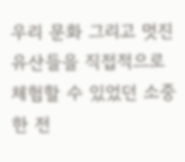우리 문화 그리고 멋진 유산들을 직접적으로 체험할 수 있었던 소중한 전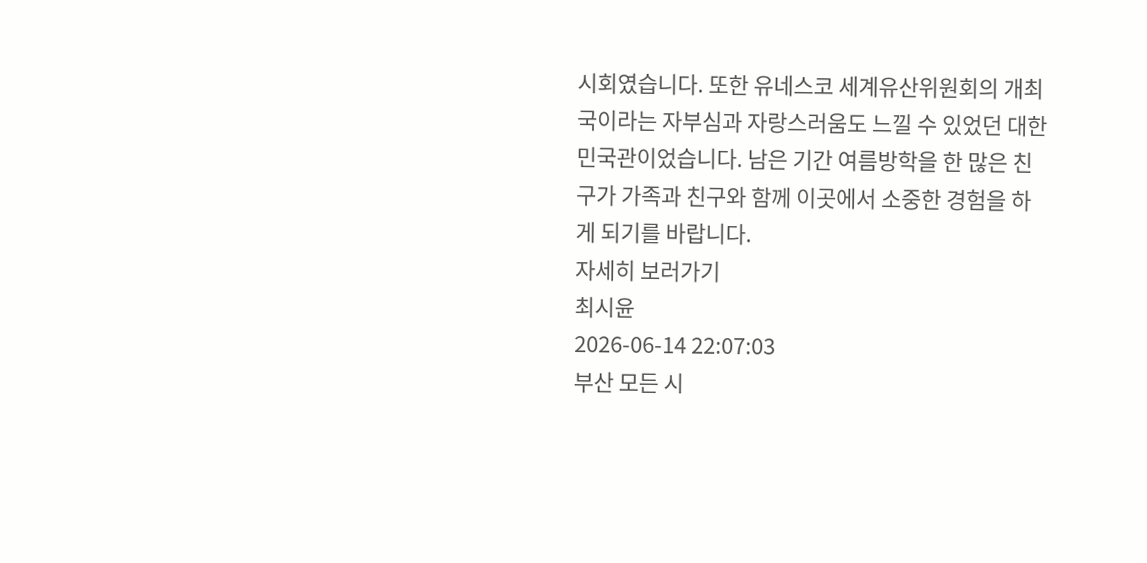시회였습니다. 또한 유네스코 세계유산위원회의 개최국이라는 자부심과 자랑스러움도 느낄 수 있었던 대한민국관이었습니다. 남은 기간 여름방학을 한 많은 친구가 가족과 친구와 함께 이곳에서 소중한 경험을 하게 되기를 바랍니다.
자세히 보러가기
최시윤
2026-06-14 22:07:03
부산 모든 시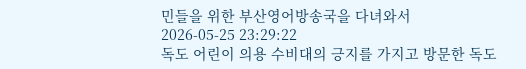민들을 위한 부산영어방송국을 다녀와서
2026-05-25 23:29:22
독도 어린이 의용 수비대의 긍지를 가지고 방문한 독도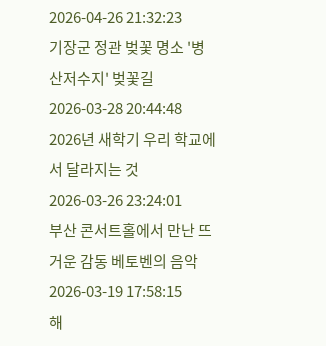2026-04-26 21:32:23
기장군 정관 벚꽃 명소 '병산저수지' 벚꽃길
2026-03-28 20:44:48
2026년 새학기 우리 학교에서 달라지는 것
2026-03-26 23:24:01
부산 콘서트홀에서 만난 뜨거운 감동 베토벤의 음악
2026-03-19 17:58:15
해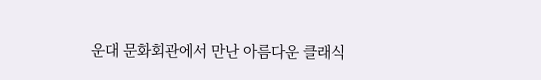운대 문화회관에서 만난 아름다운 클래식